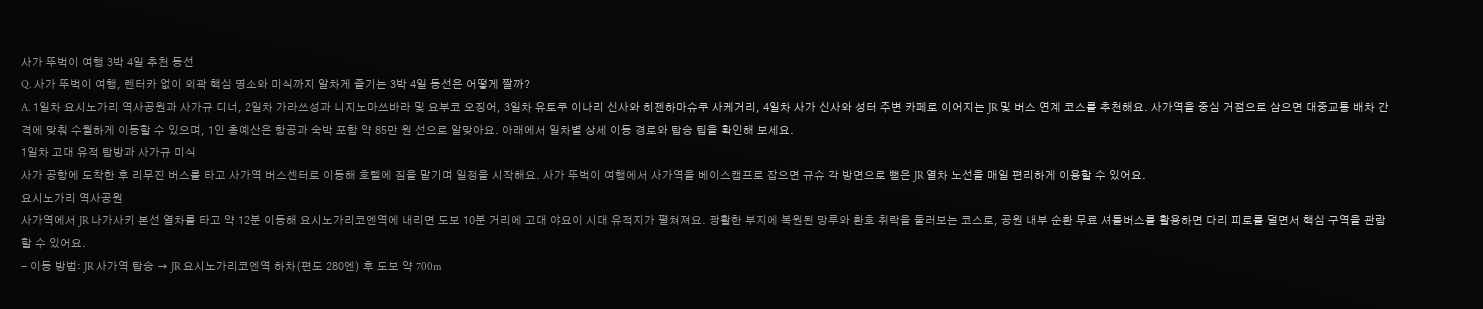사가 뚜벅이 여행 3박 4일 추천 동선
Q. 사가 뚜벅이 여행, 렌터카 없이 외곽 핵심 명소와 미식까지 알차게 즐기는 3박 4일 동선은 어떻게 짤까?
A. 1일차 요시노가리 역사공원과 사가규 디너, 2일차 가라쓰성과 니지노마쓰바라 및 요부코 오징어, 3일차 유토쿠 이나리 신사와 히젠하마슈쿠 사케거리, 4일차 사가 신사와 성터 주변 카페로 이어지는 JR 및 버스 연계 코스를 추천해요. 사가역을 중심 거점으로 삼으면 대중교통 배차 간격에 맞춰 수월하게 이동할 수 있으며, 1인 총예산은 항공과 숙박 포함 약 85만 원 선으로 알맞아요. 아래에서 일차별 상세 이동 경로와 탑승 팁을 확인해 보세요.
1일차 고대 유적 탐방과 사가규 미식
사가 공항에 도착한 후 리무진 버스를 타고 사가역 버스센터로 이동해 호텔에 짐을 맡기며 일정을 시작해요. 사가 뚜벅이 여행에서 사가역을 베이스캠프로 잡으면 규슈 각 방면으로 뻗은 JR 열차 노선을 매일 편리하게 이용할 수 있어요.
요시노가리 역사공원
사가역에서 JR 나가사키 본선 열차를 타고 약 12분 이동해 요시노가리코엔역에 내리면 도보 10분 거리에 고대 야요이 시대 유적지가 펼쳐져요. 광활한 부지에 복원된 망루와 환호 취락을 둘러보는 코스로, 공원 내부 순환 무료 셔틀버스를 활용하면 다리 피로를 덜면서 핵심 구역을 관람할 수 있어요.
- 이동 방법: JR 사가역 탑승 → JR 요시노가리코엔역 하차(편도 280엔) 후 도보 약 700m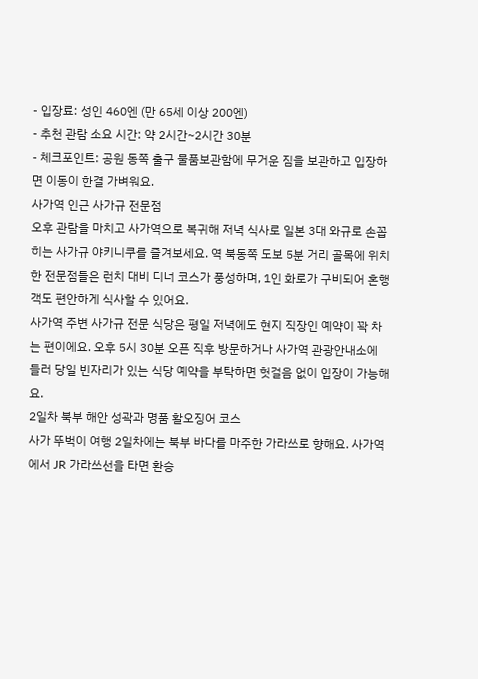- 입장료: 성인 460엔 (만 65세 이상 200엔)
- 추천 관람 소요 시간: 약 2시간~2시간 30분
- 체크포인트: 공원 동쪽 출구 물품보관함에 무거운 짐을 보관하고 입장하면 이동이 한결 가벼워요.
사가역 인근 사가규 전문점
오후 관람을 마치고 사가역으로 복귀해 저녁 식사로 일본 3대 와규로 손꼽히는 사가규 야키니쿠를 즐겨보세요. 역 북동쪽 도보 5분 거리 골목에 위치한 전문점들은 런치 대비 디너 코스가 풍성하며, 1인 화로가 구비되어 혼행객도 편안하게 식사할 수 있어요.
사가역 주변 사가규 전문 식당은 평일 저녁에도 현지 직장인 예약이 꽉 차는 편이에요. 오후 5시 30분 오픈 직후 방문하거나 사가역 관광안내소에 들러 당일 빈자리가 있는 식당 예약을 부탁하면 헛걸음 없이 입장이 가능해요.
2일차 북부 해안 성곽과 명품 활오징어 코스
사가 뚜벅이 여행 2일차에는 북부 바다를 마주한 가라쓰로 향해요. 사가역에서 JR 가라쓰선을 타면 환승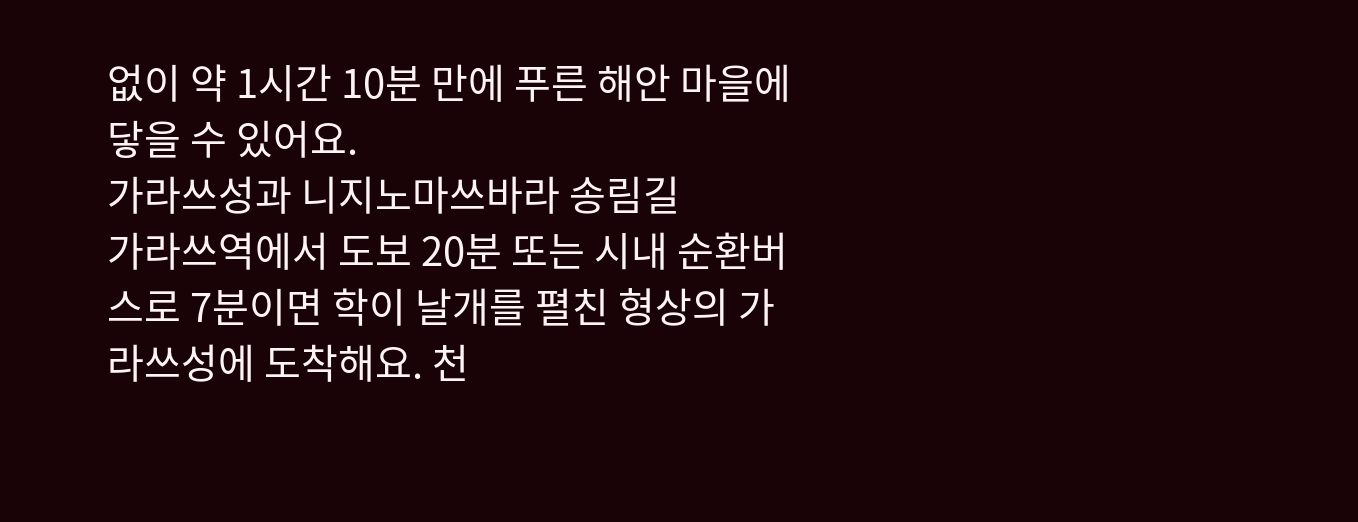없이 약 1시간 10분 만에 푸른 해안 마을에 닿을 수 있어요.
가라쓰성과 니지노마쓰바라 송림길
가라쓰역에서 도보 20분 또는 시내 순환버스로 7분이면 학이 날개를 펼친 형상의 가라쓰성에 도착해요. 천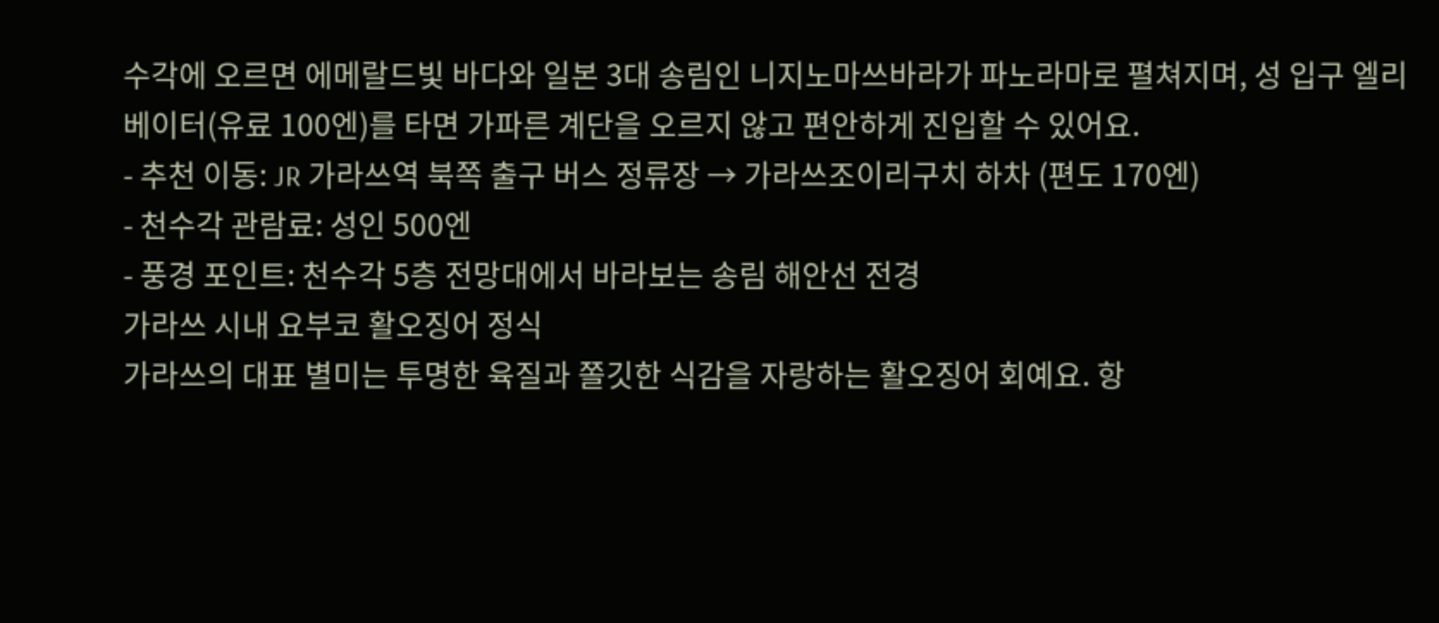수각에 오르면 에메랄드빛 바다와 일본 3대 송림인 니지노마쓰바라가 파노라마로 펼쳐지며, 성 입구 엘리베이터(유료 100엔)를 타면 가파른 계단을 오르지 않고 편안하게 진입할 수 있어요.
- 추천 이동: JR 가라쓰역 북쪽 출구 버스 정류장 → 가라쓰조이리구치 하차 (편도 170엔)
- 천수각 관람료: 성인 500엔
- 풍경 포인트: 천수각 5층 전망대에서 바라보는 송림 해안선 전경
가라쓰 시내 요부코 활오징어 정식
가라쓰의 대표 별미는 투명한 육질과 쫄깃한 식감을 자랑하는 활오징어 회예요. 항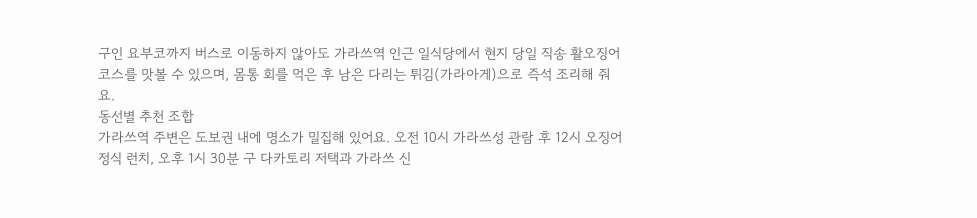구인 요부코까지 버스로 이동하지 않아도 가라쓰역 인근 일식당에서 현지 당일 직송 활오징어 코스를 맛볼 수 있으며, 몸통 회를 먹은 후 남은 다리는 튀김(가라아게)으로 즉석 조리해 줘요.
동선별 추천 조합
가라쓰역 주변은 도보권 내에 명소가 밀집해 있어요. 오전 10시 가라쓰성 관람 후 12시 오징어 정식 런치, 오후 1시 30분 구 다카토리 저택과 가라쓰 신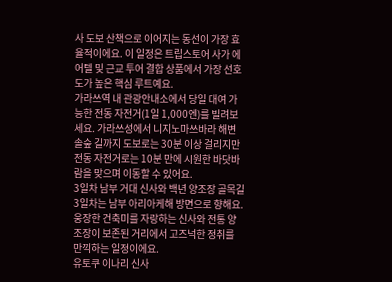사 도보 산책으로 이어지는 동선이 가장 효율적이에요. 이 일정은 트립스토어 사가 에어텔 및 근교 투어 결합 상품에서 가장 선호도가 높은 핵심 루트예요.
가라쓰역 내 관광안내소에서 당일 대여 가능한 전동 자전거(1일 1,000엔)를 빌려보세요. 가라쓰성에서 니지노마쓰바라 해변 솔숲 길까지 도보로는 30분 이상 걸리지만 전동 자전거로는 10분 만에 시원한 바닷바람을 맞으며 이동할 수 있어요.
3일차 남부 거대 신사와 백년 양조장 골목길
3일차는 남부 아리아케해 방면으로 향해요. 웅장한 건축미를 자랑하는 신사와 전통 양조장이 보존된 거리에서 고즈넉한 정취를 만끽하는 일정이에요.
유토쿠 이나리 신사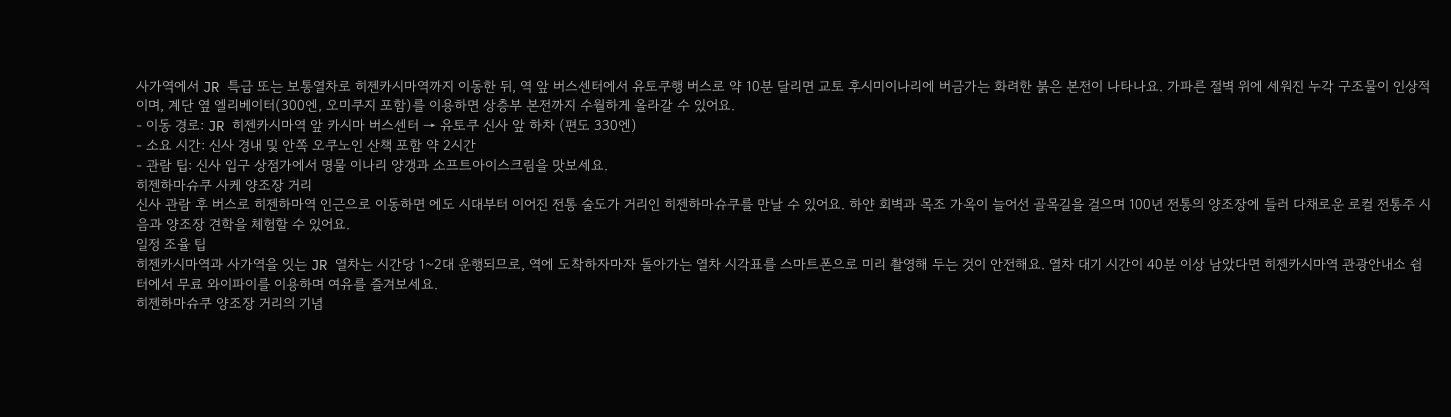사가역에서 JR 특급 또는 보통열차로 히젠카시마역까지 이동한 뒤, 역 앞 버스센터에서 유토쿠행 버스로 약 10분 달리면 교토 후시미이나리에 버금가는 화려한 붉은 본전이 나타나요. 가파른 절벽 위에 세워진 누각 구조물이 인상적이며, 계단 옆 엘리베이터(300엔, 오미쿠지 포함)를 이용하면 상층부 본전까지 수월하게 올라갈 수 있어요.
- 이동 경로: JR 히젠카시마역 앞 카시마 버스센터 → 유토쿠 신사 앞 하차 (편도 330엔)
- 소요 시간: 신사 경내 및 안쪽 오쿠노인 산책 포함 약 2시간
- 관람 팁: 신사 입구 상점가에서 명물 이나리 양갱과 소프트아이스크림을 맛보세요.
히젠하마슈쿠 사케 양조장 거리
신사 관람 후 버스로 히젠하마역 인근으로 이동하면 에도 시대부터 이어진 전통 술도가 거리인 히젠하마슈쿠를 만날 수 있어요. 하얀 회벽과 목조 가옥이 늘어선 골목길을 걸으며 100년 전통의 양조장에 들러 다채로운 로컬 전통주 시음과 양조장 견학을 체험할 수 있어요.
일정 조율 팁
히젠카시마역과 사가역을 잇는 JR 열차는 시간당 1~2대 운행되므로, 역에 도착하자마자 돌아가는 열차 시각표를 스마트폰으로 미리 촬영해 두는 것이 안전해요. 열차 대기 시간이 40분 이상 남았다면 히젠카시마역 관광안내소 쉼터에서 무료 와이파이를 이용하며 여유를 즐겨보세요.
히젠하마슈쿠 양조장 거리의 기념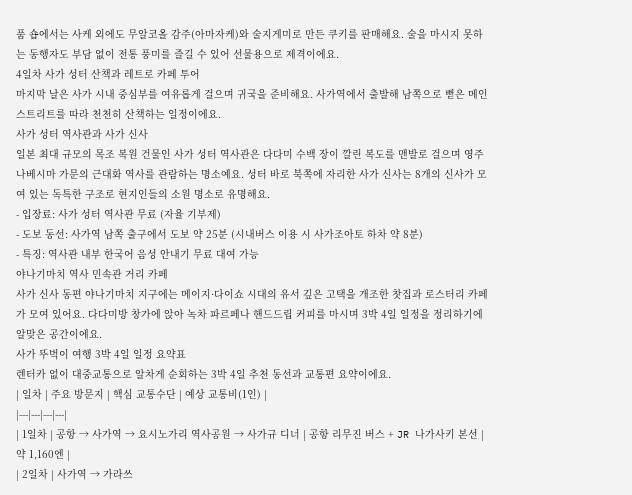품 숍에서는 사케 외에도 무알코올 감주(아마자케)와 술지게미로 만든 쿠키를 판매해요. 술을 마시지 못하는 동행자도 부담 없이 전통 풍미를 즐길 수 있어 선물용으로 제격이에요.
4일차 사가 성터 산책과 레트로 카페 투어
마지막 날은 사가 시내 중심부를 여유롭게 걸으며 귀국을 준비해요. 사가역에서 출발해 남쪽으로 뻗은 메인 스트리트를 따라 천천히 산책하는 일정이에요.
사가 성터 역사관과 사가 신사
일본 최대 규모의 목조 복원 건물인 사가 성터 역사관은 다다미 수백 장이 깔린 복도를 맨발로 걸으며 영주 나베시마 가문의 근대화 역사를 관람하는 명소예요. 성터 바로 북쪽에 자리한 사가 신사는 8개의 신사가 모여 있는 독특한 구조로 현지인들의 소원 명소로 유명해요.
- 입장료: 사가 성터 역사관 무료 (자율 기부제)
- 도보 동선: 사가역 남쪽 출구에서 도보 약 25분 (시내버스 이용 시 사가조아토 하차 약 8분)
- 특징: 역사관 내부 한국어 음성 안내기 무료 대여 가능
야나기마치 역사 민속관 거리 카페
사가 신사 동편 야나기마치 지구에는 메이지·다이쇼 시대의 유서 깊은 고택을 개조한 찻집과 로스터리 카페가 모여 있어요. 다다미방 창가에 앉아 녹차 파르페나 핸드드립 커피를 마시며 3박 4일 일정을 정리하기에 알맞은 공간이에요.
사가 뚜벅이 여행 3박 4일 일정 요약표
렌터카 없이 대중교통으로 알차게 순회하는 3박 4일 추천 동선과 교통편 요약이에요.
| 일차 | 주요 방문지 | 핵심 교통수단 | 예상 교통비(1인) |
|---|---|---|---|
| 1일차 | 공항 → 사가역 → 요시노가리 역사공원 → 사가규 디너 | 공항 리무진 버스 + JR 나가사키 본선 | 약 1,160엔 |
| 2일차 | 사가역 → 가라쓰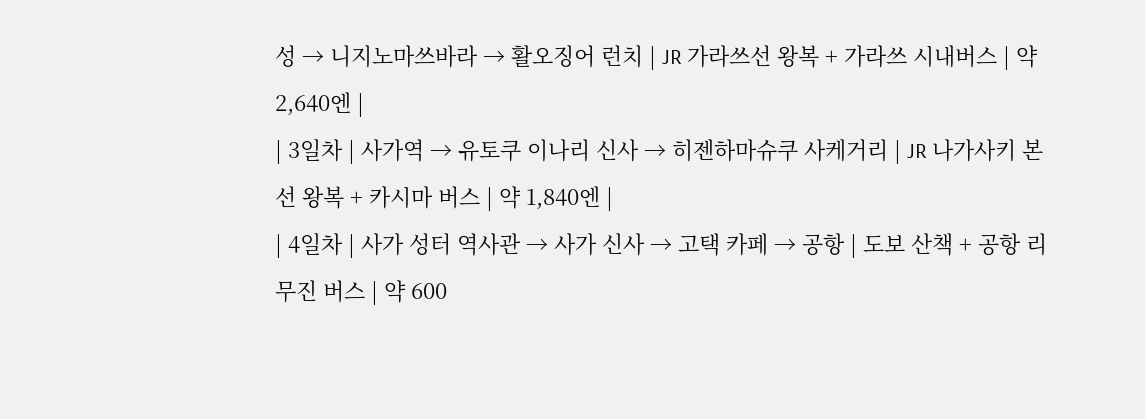성 → 니지노마쓰바라 → 활오징어 런치 | JR 가라쓰선 왕복 + 가라쓰 시내버스 | 약 2,640엔 |
| 3일차 | 사가역 → 유토쿠 이나리 신사 → 히젠하마슈쿠 사케거리 | JR 나가사키 본선 왕복 + 카시마 버스 | 약 1,840엔 |
| 4일차 | 사가 성터 역사관 → 사가 신사 → 고택 카페 → 공항 | 도보 산책 + 공항 리무진 버스 | 약 600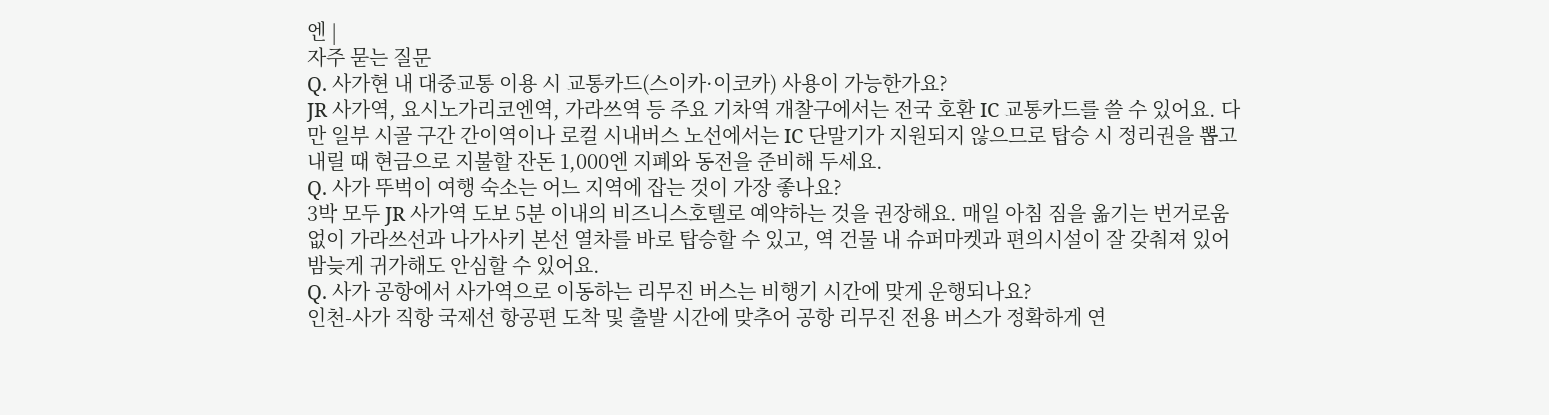엔 |
자주 묻는 질문
Q. 사가현 내 대중교통 이용 시 교통카드(스이카·이코카) 사용이 가능한가요?
JR 사가역, 요시노가리코엔역, 가라쓰역 등 주요 기차역 개찰구에서는 전국 호환 IC 교통카드를 쓸 수 있어요. 다만 일부 시골 구간 간이역이나 로컬 시내버스 노선에서는 IC 단말기가 지원되지 않으므로 탑승 시 정리권을 뽑고 내릴 때 현금으로 지불할 잔돈 1,000엔 지폐와 동전을 준비해 두세요.
Q. 사가 뚜벅이 여행 숙소는 어느 지역에 잡는 것이 가장 좋나요?
3박 모두 JR 사가역 도보 5분 이내의 비즈니스호텔로 예약하는 것을 권장해요. 매일 아침 짐을 옮기는 번거로움 없이 가라쓰선과 나가사키 본선 열차를 바로 탑승할 수 있고, 역 건물 내 슈퍼마켓과 편의시설이 잘 갖춰져 있어 밤늦게 귀가해도 안심할 수 있어요.
Q. 사가 공항에서 사가역으로 이동하는 리무진 버스는 비행기 시간에 맞게 운행되나요?
인천-사가 직항 국제선 항공편 도착 및 출발 시간에 맞추어 공항 리무진 전용 버스가 정확하게 연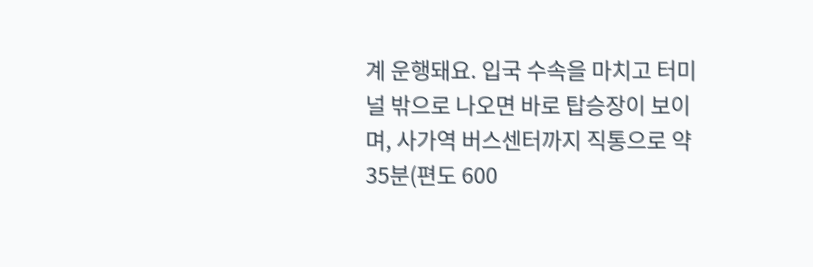계 운행돼요. 입국 수속을 마치고 터미널 밖으로 나오면 바로 탑승장이 보이며, 사가역 버스센터까지 직통으로 약 35분(편도 600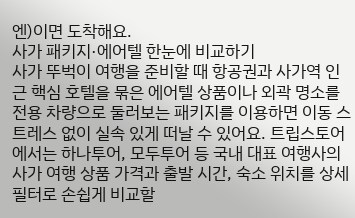엔)이면 도착해요.
사가 패키지·에어텔 한눈에 비교하기
사가 뚜벅이 여행을 준비할 때 항공권과 사가역 인근 핵심 호텔을 묶은 에어텔 상품이나 외곽 명소를 전용 차량으로 둘러보는 패키지를 이용하면 이동 스트레스 없이 실속 있게 떠날 수 있어요. 트립스토어에서는 하나투어, 모두투어 등 국내 대표 여행사의 사가 여행 상품 가격과 출발 시간, 숙소 위치를 상세 필터로 손쉽게 비교할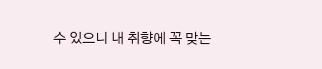수 있으니 내 취향에 꼭 맞는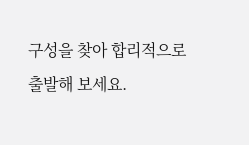구성을 찾아 합리적으로 출발해 보세요.